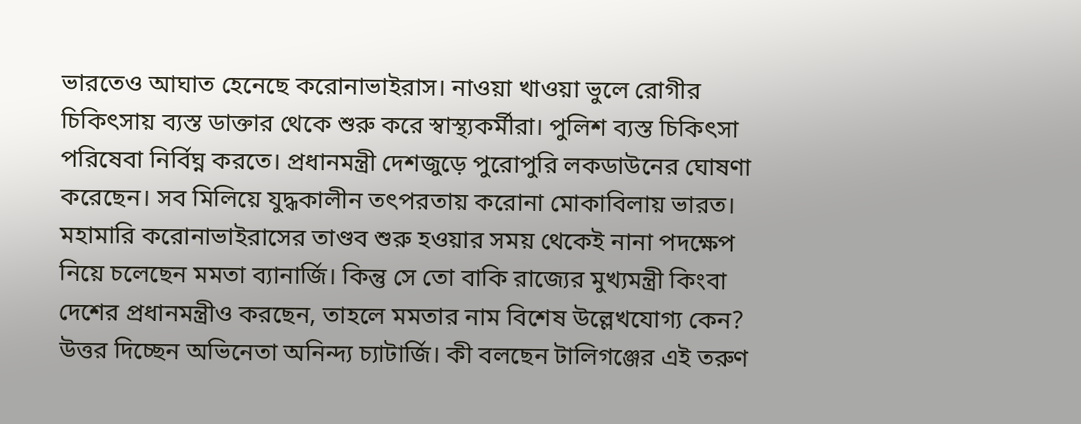ভারতেও আঘাত হেনেছে করোনাভাইরাস। নাওয়া খাওয়া ভুলে রোগীর চিকিৎসায় ব্যস্ত ডাক্তার থেকে শুরু করে স্বাস্থ্যকর্মীরা। পুলিশ ব্যস্ত চিকিৎসা পরিষেবা নির্বিঘ্ন করতে। প্রধানমন্ত্রী দেশজুড়ে পুরোপুরি লকডাউনের ঘোষণা করেছেন। সব মিলিয়ে যুদ্ধকালীন তৎপরতায় করোনা মোকাবিলায় ভারত।
মহামারি করোনাভাইরাসের তাণ্ডব শুরু হওয়ার সময় থেকেই নানা পদক্ষেপ নিয়ে চলেছেন মমতা ব্যানার্জি। কিন্তু সে তো বাকি রাজ্যের মুখ্যমন্ত্রী কিংবা দেশের প্রধানমন্ত্রীও করছেন, তাহলে মমতার নাম বিশেষ উল্লেখযোগ্য কেন?
উত্তর দিচ্ছেন অভিনেতা অনিন্দ্য চ্যাটার্জি। কী বলছেন টালিগঞ্জের এই তরুণ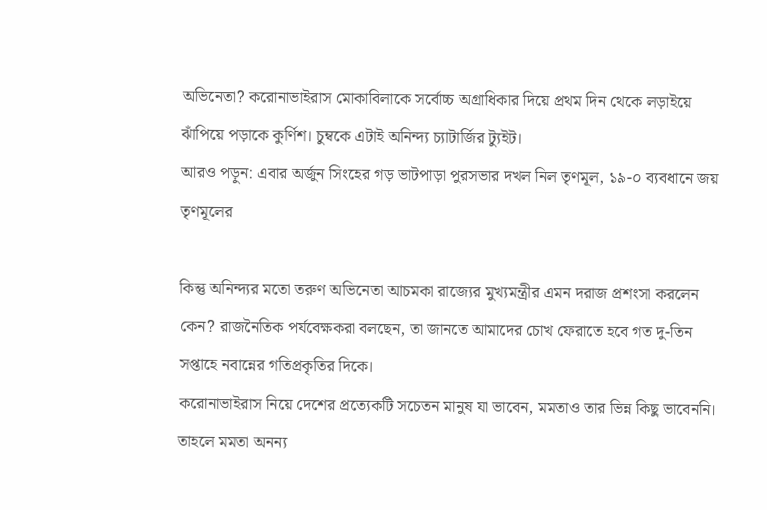অভিনেতা? করোনাভাইরাস মোকাবিলাকে সর্বোচ্চ অগ্রাধিকার দিয়ে প্রথম দিন থেকে লড়াইয়ে ঝাঁপিয়ে পড়াকে কুর্ণিশ। চুম্বকে এটাই অনিন্দ্য চ্যাটার্জির ট্যুইট।
আরও পড়ুন: এবার অর্জুন সিংহের গড় ভাটপাড়া পুরসভার দখল নিল তৃণমূল, ১৯-০ ব্যবধানে জয় তৃণমূলের

কিন্তু অনিন্দ্যর মতো তরুণ অভিনেতা আচমকা রাজ্যের মুখ্যমন্ত্রীর এমন দরাজ প্রশংসা করলেন কেন? রাজনৈতিক পর্যবেক্ষকরা বলছেন, তা জানতে আমাদের চোখ ফেরাতে হবে গত দু-তিন সপ্তাহে নবান্নের গতিপ্রকৃতির দিকে।
করোনাভাইরাস নিয়ে দেশের প্রত্যেকটি সচেতন মানুষ যা ভাবেন, মমতাও তার ভিন্ন কিছু ভাবেননি। তাহলে মমতা অনন্য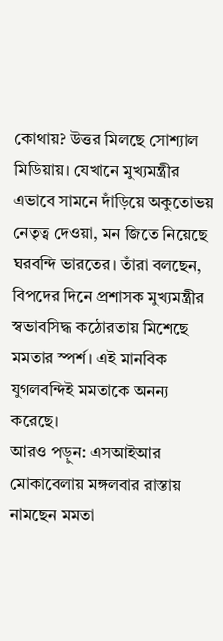কোথায়? উত্তর মিলছে সোশ্যাল মিডিয়ায়। যেখানে মুখ্যমন্ত্রীর এভাবে সামনে দাঁড়িয়ে অকুতোভয় নেতৃত্ব দেওয়া, মন জিতে নিয়েছে ঘরবন্দি ভারতের। তাঁরা বলছেন, বিপদের দিনে প্রশাসক মুখ্যমন্ত্রীর স্বভাবসিদ্ধ কঠোরতায় মিশেছে মমতার স্পর্শ। এই মানবিক যুগলবন্দিই মমতাকে অনন্য করেছে।
আরও পড়ুন: এসআইআর মোকাবেলায় মঙ্গলবার রাস্তায় নামছেন মমতা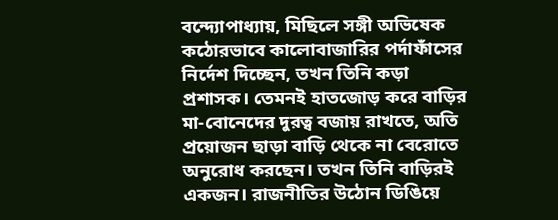বন্দ্যোপাধ্যায়, মিছিলে সঙ্গী অভিষেক
কঠোরভাবে কালোবাজারির পর্দাফাঁসের নির্দেশ দিচ্ছেন, তখন তিনি কড়া প্রশাসক। তেমনই হাতজোড় করে বাড়ির মা-বোনেদের দুরত্ব বজায় রাখতে, অতি প্রয়োজন ছাড়া বাড়ি থেকে না বেরোতে অনুরোধ করছেন। তখন তিনি বাড়িরই একজন। রাজনীতির উঠোন ডিঙিয়ে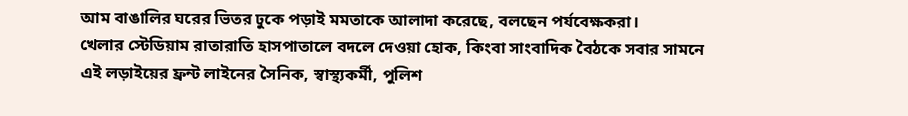আম বাঙালির ঘরের ভিতর ঢুকে পড়াই মমতাকে আলাদা করেছে, বলছেন পর্যবেক্ষকরা।
খেলার স্টেডিয়াম রাতারাতি হাসপাতালে বদলে দেওয়া হোক, কিংবা সাংবাদিক বৈঠকে সবার সামনে এই লড়াইয়ের ফ্রন্ট লাইনের সৈনিক, স্বাস্থ্যকর্মী, পুলিশ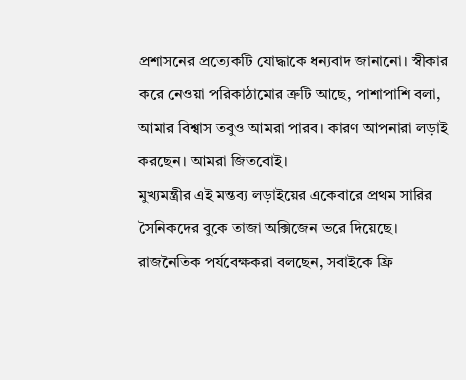প্রশাসনের প্রত্যেকটি যোদ্ধাকে ধন্যবাদ জানানো। স্বীকার করে নেওয়া পরিকাঠামোর ত্রুটি আছে, পাশাপাশি বলা, আমার বিশ্বাস তবুও আমরা পারব। কারণ আপনারা লড়াই করছেন। আমরা জিতবোই।
মুখ্যমন্ত্রীর এই মন্তব্য লড়াইয়ের একেবারে প্রথম সারির সৈনিকদের বুকে তাজা অক্সিজেন ভরে দিয়েছে। রাজনৈতিক পর্যবেক্ষকরা বলছেন, সবাইকে ফ্রি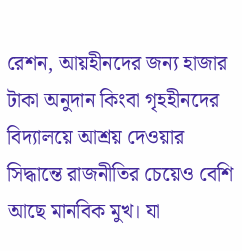রেশন, আয়হীনদের জন্য হাজার টাকা অনুদান কিংবা গৃহহীনদের বিদ্যালয়ে আশ্রয় দেওয়ার সিদ্ধান্তে রাজনীতির চেয়েও বেশি আছে মানবিক মুখ। যা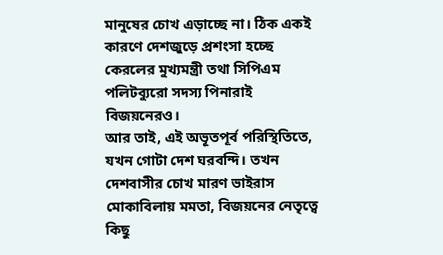মানুষের চোখ এড়াচ্ছে না। ঠিক একই কারণে দেশজুড়ে প্রশংসা হচ্ছে কেরলের মুখ্যমন্ত্রী তথা সিপিএম পলিটব্যুরো সদস্য পিনারাই বিজয়নেরও।
আর তাই, এই অভূতপূর্ব পরিস্থিতিতে, যখন গোটা দেশ ঘরবন্দি। তখন দেশবাসীর চোখ মারণ ভাইরাস মোকাবিলায় মমতা, বিজয়নের নেতৃত্বে কিছু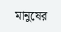মানুষের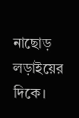নাছোড় লড়াইয়ের দিকে।